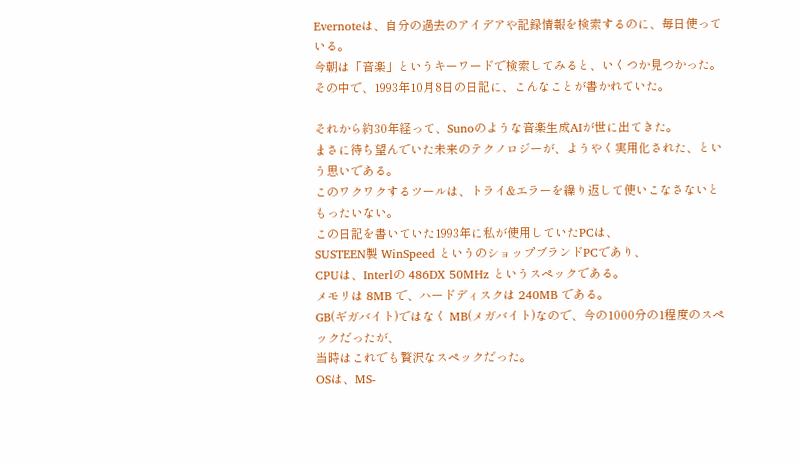Evernoteは、自分の過去のアイデアや記録情報を検索するのに、毎日使っている。
今朝は「音楽」というキーワードで検索してみると、いくつか見つかった。
その中で、1993年10月8日の日記に、こんなことが書かれていた。

それから約30年経って、Sunoのような音楽生成AIが世に出てきた。
まさに待ち望んでいた未来のテクノロジーが、ようやく実用化された、という思いである。
このワクワクするツールは、トライ&エラーを繰り返して使いこなさないともったいない。
この日記を書いていた1993年に私が使用していたPCは、
SUSTEEN製 WinSpeed というのショップブランドPCであり、
CPUは、Interlの 486DX 50MHz というスペックである。
メモリは 8MB で、ハードディスクは 240MB である。
GB(ギガバイト)ではなく MB(メガバイト)なので、今の1000分の1程度のスペックだったが、
当時はこれでも贅沢なスペックだった。
OSは、MS-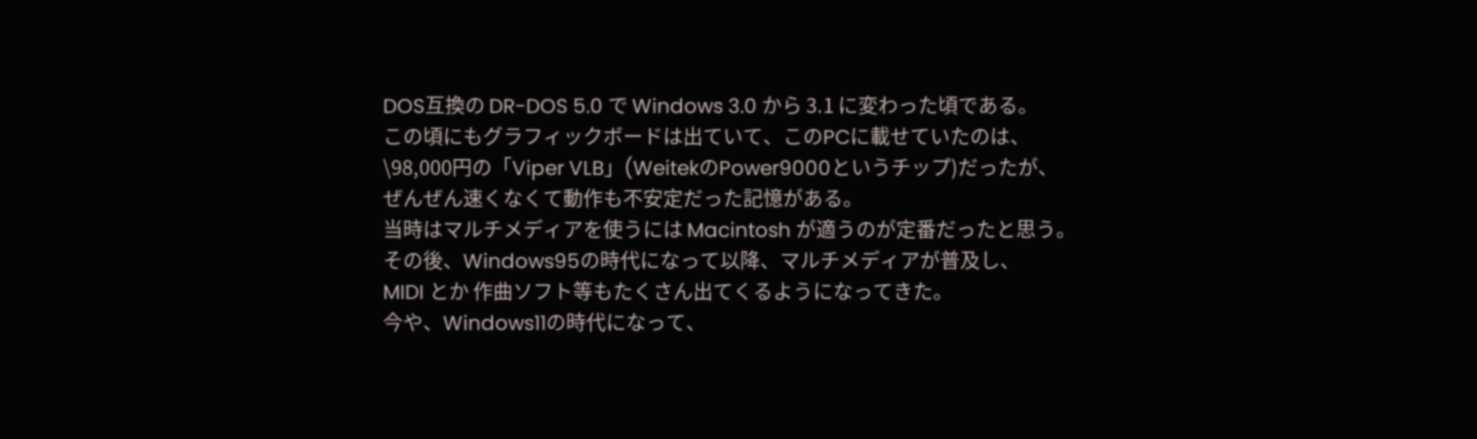DOS互換の DR-DOS 5.0 で Windows 3.0 から 3.1 に変わった頃である。
この頃にもグラフィックボードは出ていて、このPCに載せていたのは、
\98,000円の「Viper VLB」(WeitekのPower9000というチップ)だったが、
ぜんぜん速くなくて動作も不安定だった記憶がある。
当時はマルチメディアを使うには Macintosh が適うのが定番だったと思う。
その後、Windows95の時代になって以降、マルチメディアが普及し、
MIDI とか 作曲ソフト等もたくさん出てくるようになってきた。
今や、Windows11の時代になって、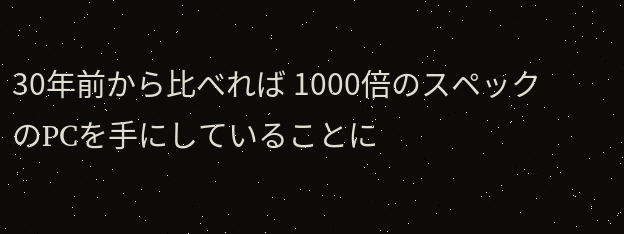30年前から比べれば 1000倍のスペックのPCを手にしていることに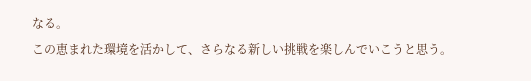なる。
この恵まれた環境を活かして、さらなる新しい挑戦を楽しんでいこうと思う。